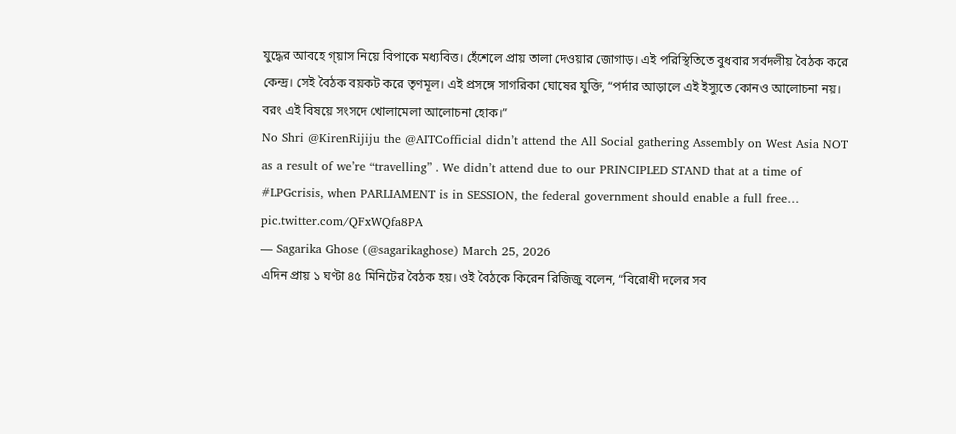যুদ্ধের আবহে গ্য়াস নিয়ে বিপাকে মধ্যবিত্ত। হেঁশেলে প্রায় তালা দেওয়ার জোগাড়। এই পরিস্থিতিতে বুধবার সর্বদলীয় বৈঠক করে কেন্দ্র। সেই বৈঠক বয়কট করে তৃণমূল। এই প্রসঙ্গে সাগরিকা ঘোষের যুক্তি, “পর্দার আড়ালে এই ইস্যুতে কোনও আলোচনা নয়। বরং এই বিষয়ে সংসদে খোলামেলা আলোচনা হোক।”
No Shri @KirenRijiju the @AITCofficial didn’t attend the All Social gathering Assembly on West Asia NOT as a result of we’re “travelling” . We didn’t attend due to our PRINCIPLED STAND that at a time of #LPGcrisis, when PARLIAMENT is in SESSION, the federal government should enable a full free… pic.twitter.com/QFxWQfa8PA
— Sagarika Ghose (@sagarikaghose) March 25, 2026
এদিন প্রায় ১ ঘণ্টা ৪৫ মিনিটের বৈঠক হয়। ওই বৈঠকে কিরেন রিজিজু বলেন, “বিরোধী দলের সব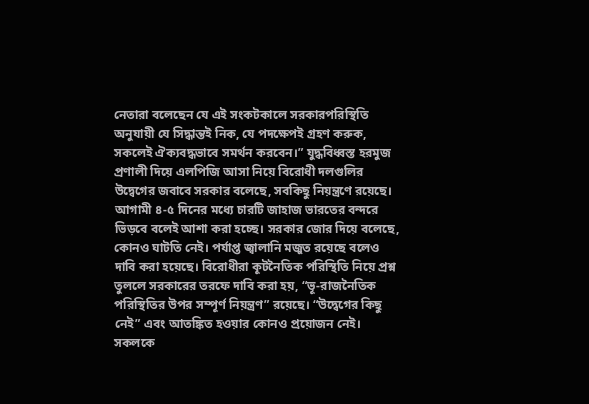নেতারা বলেছেন যে এই সংকটকালে সরকারপরিস্থিতি অনুযায়ী যে সিদ্ধান্তই নিক, যে পদক্ষেপই গ্রহণ করুক, সকলেই ঐক্যবদ্ধভাবে সমর্থন করবেন।” যুদ্ধবিধ্বস্ত হরমুজ প্রণালী দিয়ে এলপিজি আসা নিয়ে বিরোধী দলগুলির উদ্বেগের জবাবে সরকার বলেছে, সবকিছু নিয়ন্ত্রণে রয়েছে। আগামী ৪-৫ দিনের মধ্যে চারটি জাহাজ ভারতের বন্দরে ভিড়বে বলেই আশা করা হচ্ছে। সরকার জোর দিয়ে বলেছে, কোনও ঘাটতি নেই। পর্যাপ্ত জ্বালানি মজুত রয়েছে বলেও দাবি করা হয়েছে। বিরোধীরা কূটনৈতিক পরিস্থিতি নিয়ে প্রশ্ন তুললে সরকারের তরফে দাবি করা হয়, “ভূ-রাজনৈতিক পরিস্থিতির উপর সম্পূর্ণ নিয়ন্ত্রণ” রয়েছে। “উদ্বেগের কিছু নেই” এবং আতঙ্কিত হওয়ার কোনও প্রয়োজন নেই। সকলকে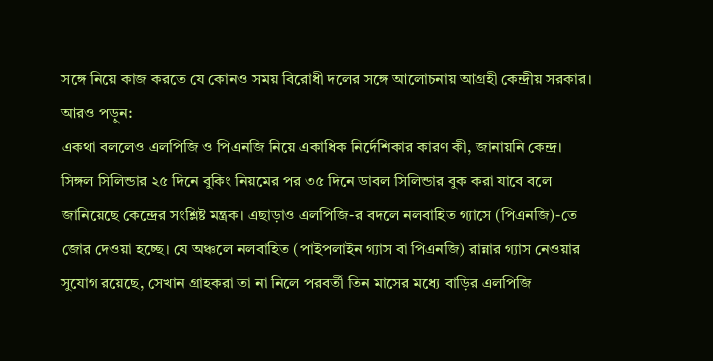সঙ্গে নিয়ে কাজ করতে যে কোনও সময় বিরোধী দলের সঙ্গে আলোচনায় আগ্রহী কেন্দ্রীয় সরকার।
আরও পড়ুন:
একথা বললেও এলপিজি ও পিএনজি নিয়ে একাধিক নির্দেশিকার কারণ কী, জানায়নি কেন্দ্র। সিঙ্গল সিলিন্ডার ২৫ দিনে বুকিং নিয়মের পর ৩৫ দিনে ডাবল সিলিন্ডার বুক করা যাবে বলে জানিয়েছে কেন্দ্রের সংশ্লিষ্ট মন্ত্রক। এছাড়াও এলপিজি-র বদলে নলবাহিত গ্যাসে (পিএনজি)-তে জোর দেওয়া হচ্ছে। যে অঞ্চলে নলবাহিত (পাইপলাইন গ্যাস বা পিএনজি) রান্নার গ্যাস নেওয়ার সুযোগ রয়েছে, সেখান গ্রাহকরা তা না নিলে পরবর্তী তিন মাসের মধ্যে বাড়ির এলপিজি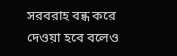সরবরাহ বন্ধ করে দেওয়া হবে বলেও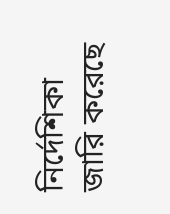নির্দেশিকা জারি করেছে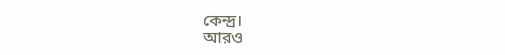কেন্দ্র।
আরও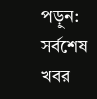পড়ুন:
সর্বশেষ খবর